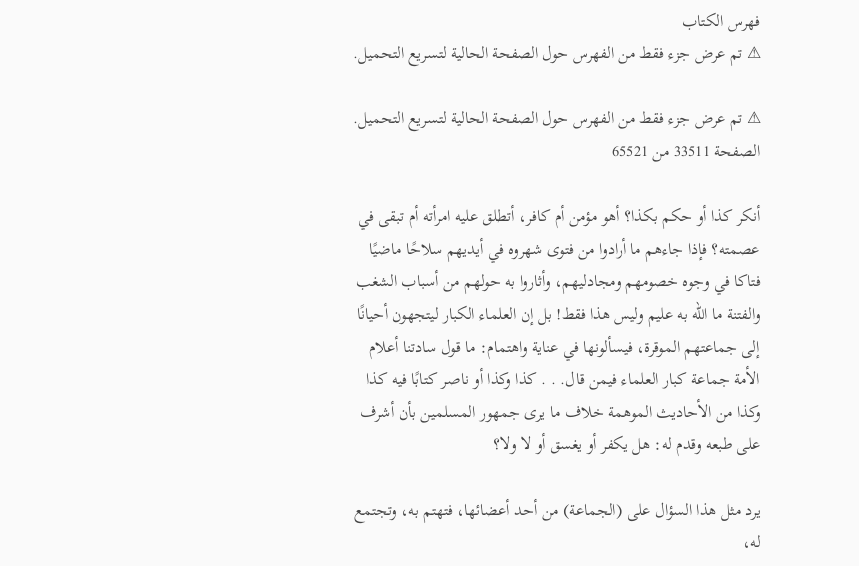فهرس الكتاب
⚠ تم عرض جزء فقط من الفهرس حول الصفحة الحالية لتسريع التحميل.

⚠ تم عرض جزء فقط من الفهرس حول الصفحة الحالية لتسريع التحميل.
الصفحة 33511 من 65521

أنكر كذا أو حكم بكذا؟ أهو مؤمن أم كافر، أتطلق عليه امرأته أم تبقى في عصمته؟ فإذا جاءهم ما أرادوا من فتوى شهروه في أيديهم سلاحًا ماضيًا فتاكا في وجوه خصومهم ومجادليهم، وأثاروا به حولهم من أسباب الشغب والفتنة ما الله به عليم وليس هذا فقط! بل إن العلماء الكبار ليتجهون أحيانًا إلى جماعتهم الموقرة، فيسألونها في عناية واهتمام: ما قول سادتنا أعلام الأمة جماعة كبار العلماء فيمن قال. . . كذا وكذا أو ناصر كتابًا فيه كذا وكذا من الأحاديث الموهمة خلاف ما يرى جمهور المسلمين بأن أشرف على طبعه وقدم له: هل يكفر أو يغسق أو لا ولا؟

يرد مثل هذا السؤال على (الجماعة) من أحد أعضائها، فتهتم به، وتجتمع له،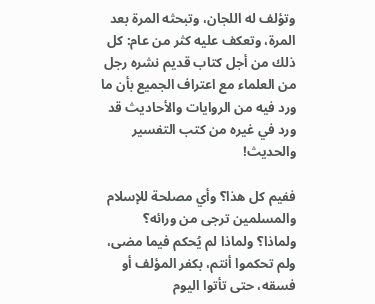وتؤلف له اللجان، وتبحثه المرة بعد المرة، وتعكف عليه كثر من عام: كل ذلك من أجل كتاب قديم نشره رجل من العلماء مع اعتراف الجميع بأن ما ورد فيه من الروايات والأحاديث قد ورد في غيره من كتب التفسير والحديث!

ففيم كل هذا؟ وأي مصلحة للإسلام والمسلمين ترجى من ورائه؟ ولماذا؟ ولماذا لم يُحكم فيما مضى، ولم تحكموا أنتم، بكفر المؤلف أو فسقه، حتى تأتوا اليوم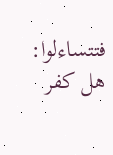فتتساءلوا: هل كفر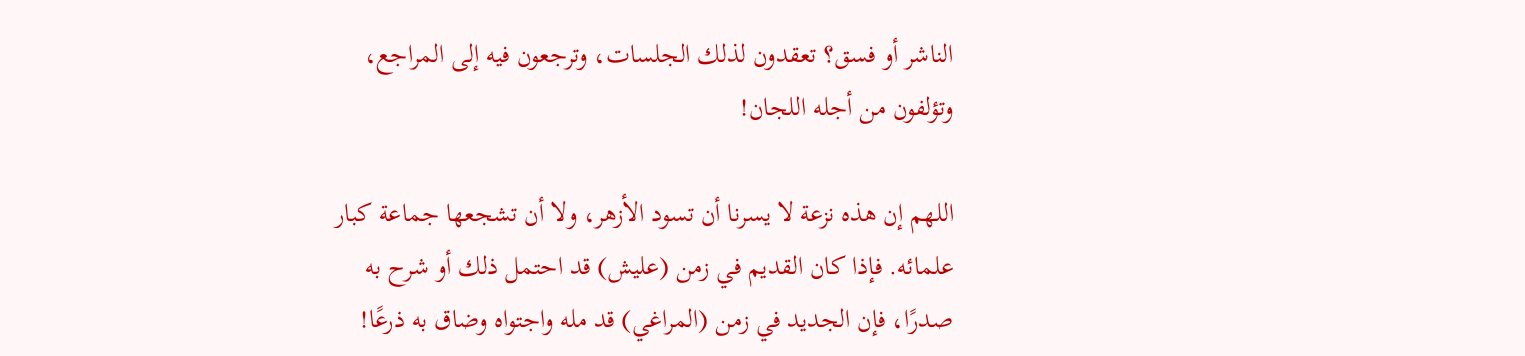الناشر أو فسق؟ تعقدون لذلك الجلسات، وترجعون فيه إلى المراجع، وتؤلفون من أجله اللجان!

اللهم إن هذه نزعة لا يسرنا أن تسود الأزهر، ولا أن تشجعها جماعة كبار علمائه. فإذا كان القديم في زمن (عليش) قد احتمل ذلك أو شرح به صدرًا، فإن الجديد في زمن (المراغي) قد مله واجتواه وضاق به ذرعًا!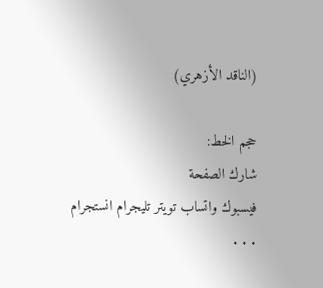(الناقد الأزهري)

حجم الخط:
شارك الصفحة
فيسبوك واتساب تويتر تليجرام انستجرام
. . .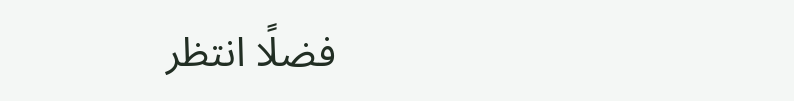فضلًا انتظر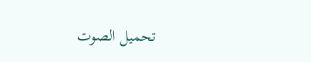تحميل الصوت